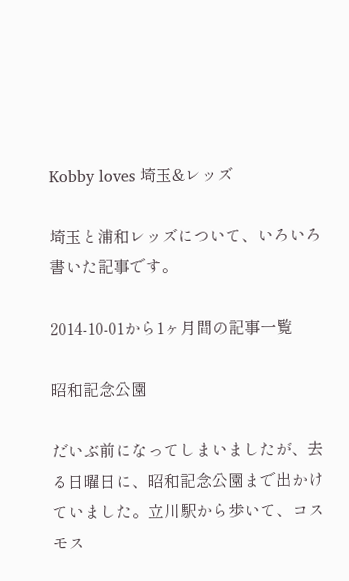Kobby loves 埼玉&レッズ

埼玉と浦和レッズについて、いろいろ書いた記事です。

2014-10-01から1ヶ月間の記事一覧

昭和記念公園

だいぶ前になってしまいましたが、去る日曜日に、昭和記念公園まで出かけていました。立川駅から歩いて、コスモス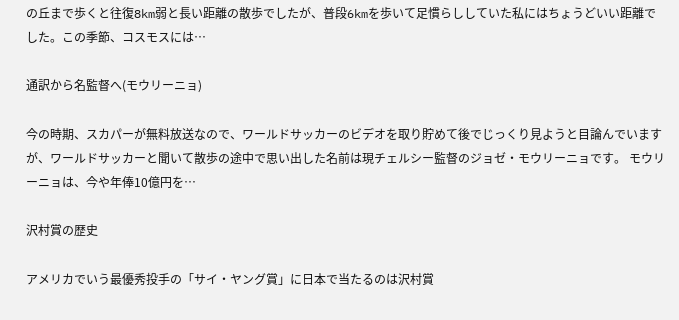の丘まで歩くと往復8km弱と長い距離の散歩でしたが、普段6kmを歩いて足慣らししていた私にはちょうどいい距離でした。この季節、コスモスには…

通訳から名監督へ(モウリーニョ)

今の時期、スカパーが無料放送なので、ワールドサッカーのビデオを取り貯めて後でじっくり見ようと目論んでいますが、ワールドサッカーと聞いて散歩の途中で思い出した名前は現チェルシー監督のジョゼ・モウリーニョです。 モウリーニョは、今や年俸10億円を…

沢村賞の歴史

アメリカでいう最優秀投手の「サイ・ヤング賞」に日本で当たるのは沢村賞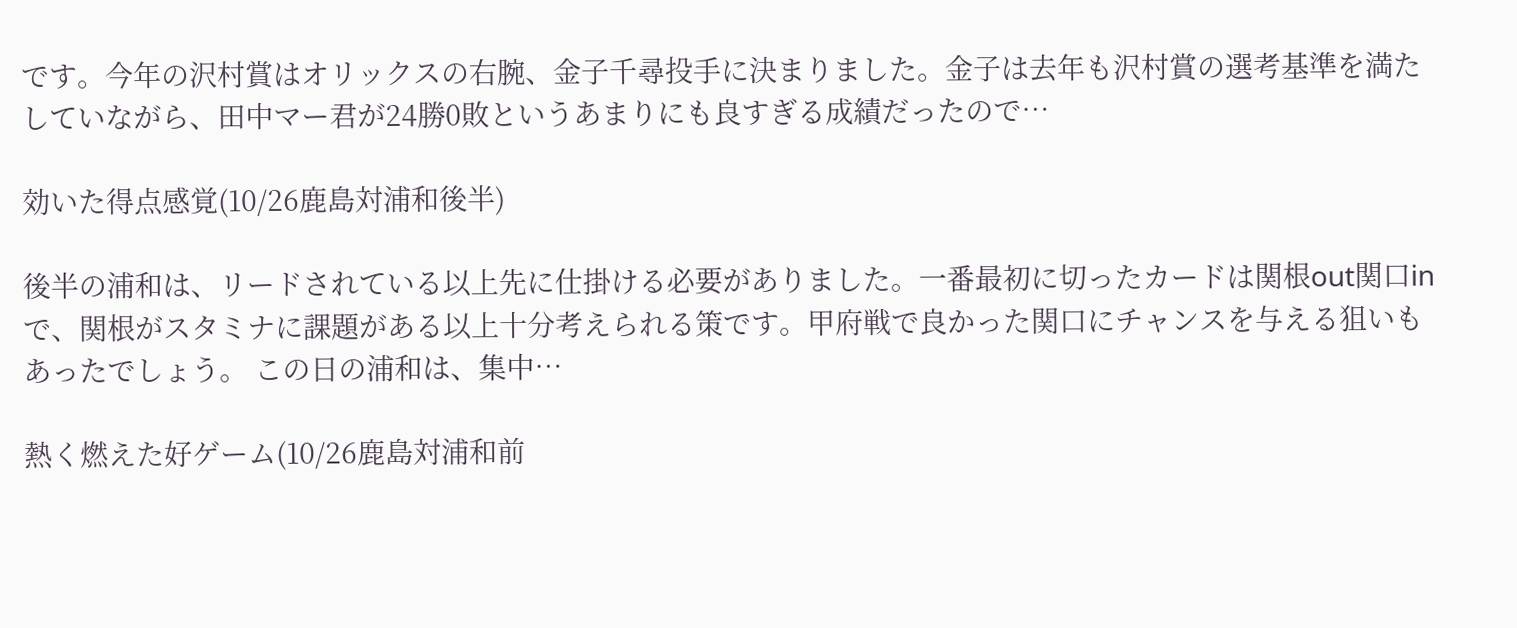です。今年の沢村賞はオリックスの右腕、金子千尋投手に決まりました。金子は去年も沢村賞の選考基準を満たしていながら、田中マー君が24勝0敗というあまりにも良すぎる成績だったので…

効いた得点感覚(10/26鹿島対浦和後半)

後半の浦和は、リードされている以上先に仕掛ける必要がありました。一番最初に切ったカードは関根out関口inで、関根がスタミナに課題がある以上十分考えられる策です。甲府戦で良かった関口にチャンスを与える狙いもあったでしょう。 この日の浦和は、集中…

熱く燃えた好ゲーム(10/26鹿島対浦和前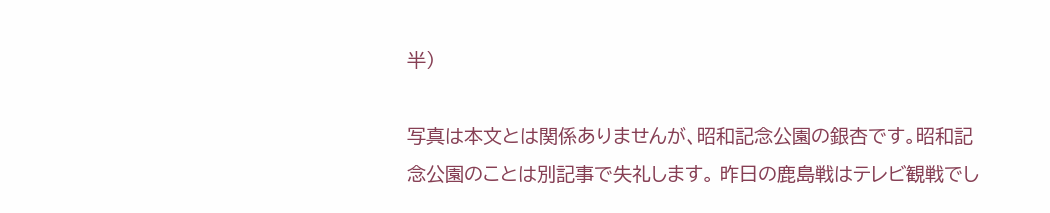半)

写真は本文とは関係ありませんが、昭和記念公園の銀杏です。昭和記念公園のことは別記事で失礼します。 昨日の鹿島戦はテレビ観戦でし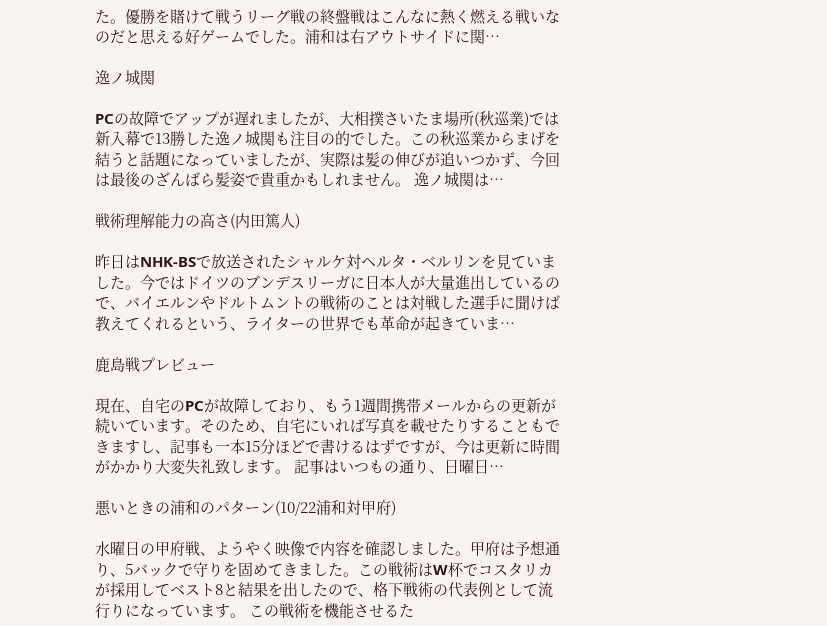た。優勝を賭けて戦うリーグ戦の終盤戦はこんなに熱く燃える戦いなのだと思える好ゲームでした。浦和は右アウトサイドに関…

逸ノ城関

PCの故障でアップが遅れましたが、大相撲さいたま場所(秋巡業)では新入幕で13勝した逸ノ城関も注目の的でした。この秋巡業からまげを結うと話題になっていましたが、実際は髪の伸びが追いつかず、今回は最後のざんばら髪姿で貴重かもしれません。 逸ノ城関は…

戦術理解能力の高さ(内田篤人)

昨日はNHK-BSで放送されたシャルケ対ヘルタ・ベルリンを見ていました。今ではドイツのブンデスリーガに日本人が大量進出しているので、バイエルンやドルトムントの戦術のことは対戦した選手に聞けば教えてくれるという、ライターの世界でも革命が起きていま…

鹿島戦プレビュー

現在、自宅のPCが故障しており、もう1週間携帯メールからの更新が続いています。そのため、自宅にいれば写真を載せたりすることもできますし、記事も一本15分ほどで書けるはずですが、今は更新に時間がかかり大変失礼致します。 記事はいつもの通り、日曜日…

悪いときの浦和のパターン(10/22浦和対甲府)

水曜日の甲府戦、ようやく映像で内容を確認しました。甲府は予想通り、5バックで守りを固めてきました。この戦術はW杯でコスタリカが採用してベスト8と結果を出したので、格下戦術の代表例として流行りになっています。 この戦術を機能させるた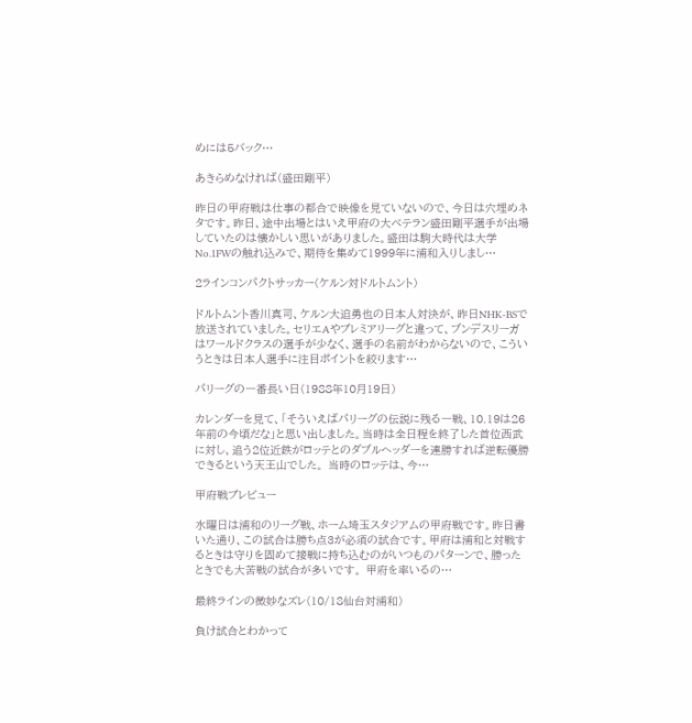めには5バック…

あきらめなければ(盛田剛平)

昨日の甲府戦は仕事の都合で映像を見ていないので、今日は穴埋めネタです。昨日、途中出場とはいえ甲府の大ベテラン盛田剛平選手が出場していたのは懐かしい思いがありました。盛田は駒大時代は大学No.1FWの触れ込みで、期待を集めて1999年に浦和入りしまし…

2ラインコンパクトサッカー(ケルン対ドルトムント)

ドルトムント香川真司、ケルン大迫勇也の日本人対決が、昨日NHK-BSで放送されていました。セリエAやプレミアリーグと違って、ブンデスリーガはワールドクラスの選手が少なく、選手の名前がわからないので、こういうときは日本人選手に注目ポイントを絞ります…

パリーグの一番長い日(1988年10月19日)

カレンダーを見て、「そういえばパリーグの伝説に残る一戦、10.19は26年前の今頃だな」と思い出しました。当時は全日程を終了した首位西武に対し、追う2位近鉄がロッテとのダブルヘッダーを連勝すれば逆転優勝できるという天王山でした。 当時のロッテは、今…

甲府戦プレビュー

水曜日は浦和のリーグ戦、ホーム埼玉スタジアムの甲府戦です。昨日書いた通り、この試合は勝ち点3が必須の試合です。甲府は浦和と対戦するときは守りを固めて接戦に持ち込むのがいつものパターンで、勝ったときでも大苦戦の試合が多いです。 甲府を率いるの…

最終ラインの微妙なズレ(10/18仙台対浦和)

負け試合とわかって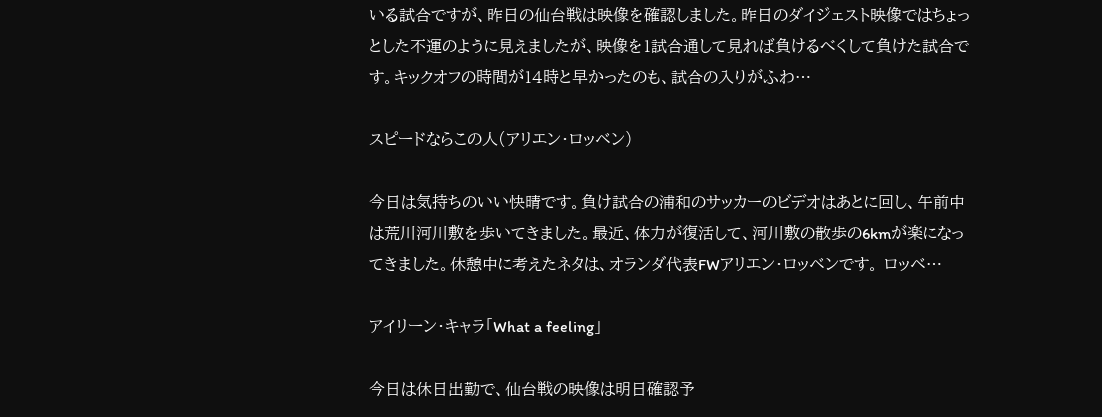いる試合ですが、昨日の仙台戦は映像を確認しました。昨日のダイジェスト映像ではちょっとした不運のように見えましたが、映像を1試合通して見れば負けるべくして負けた試合です。キックオフの時間が14時と早かったのも、試合の入りがふわ…

スピードならこの人(アリエン・ロッベン)

今日は気持ちのいい快晴です。負け試合の浦和のサッカーのビデオはあとに回し、午前中は荒川河川敷を歩いてきました。最近、体力が復活して、河川敷の散歩の6kmが楽になってきました。休憩中に考えたネタは、オランダ代表FWアリエン・ロッベンです。 ロッベ…

アイリーン・キャラ「What a feeling」

今日は休日出勤で、仙台戦の映像は明日確認予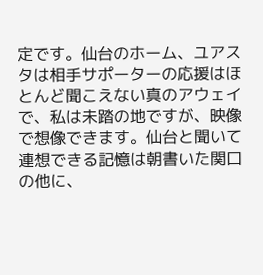定です。仙台のホーム、ユアスタは相手サポーターの応援はほとんど聞こえない真のアウェイで、私は未踏の地ですが、映像で想像できます。仙台と聞いて連想できる記憶は朝書いた関口の他に、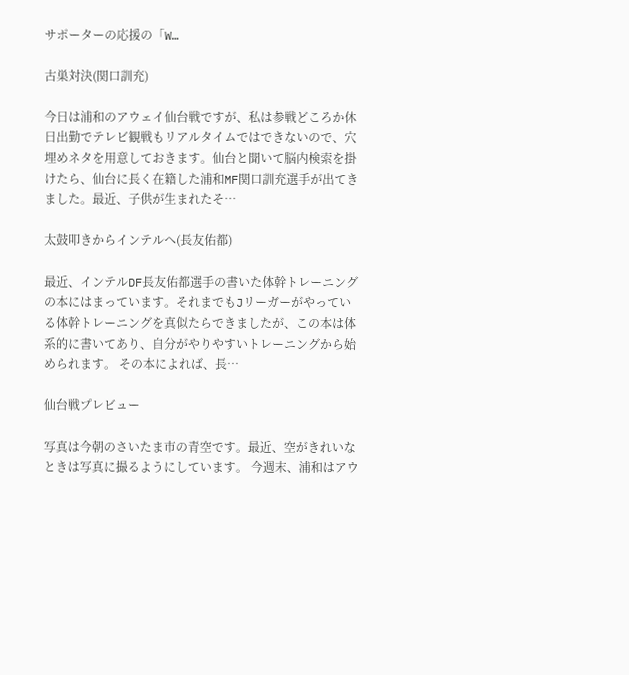サポーターの応援の「W…

古巣対決(関口訓充)

今日は浦和のアウェイ仙台戦ですが、私は参戦どころか休日出勤でテレビ観戦もリアルタイムではできないので、穴埋めネタを用意しておきます。仙台と聞いて脳内検索を掛けたら、仙台に長く在籍した浦和MF関口訓充選手が出てきました。最近、子供が生まれたそ…

太鼓叩きからインテルへ(長友佑都)

最近、インテルDF長友佑都選手の書いた体幹トレーニングの本にはまっています。それまでもJリーガーがやっている体幹トレーニングを真似たらできましたが、この本は体系的に書いてあり、自分がやりやすいトレーニングから始められます。 その本によれば、長…

仙台戦プレビュー

写真は今朝のさいたま市の青空です。最近、空がきれいなときは写真に撮るようにしています。 今週末、浦和はアウ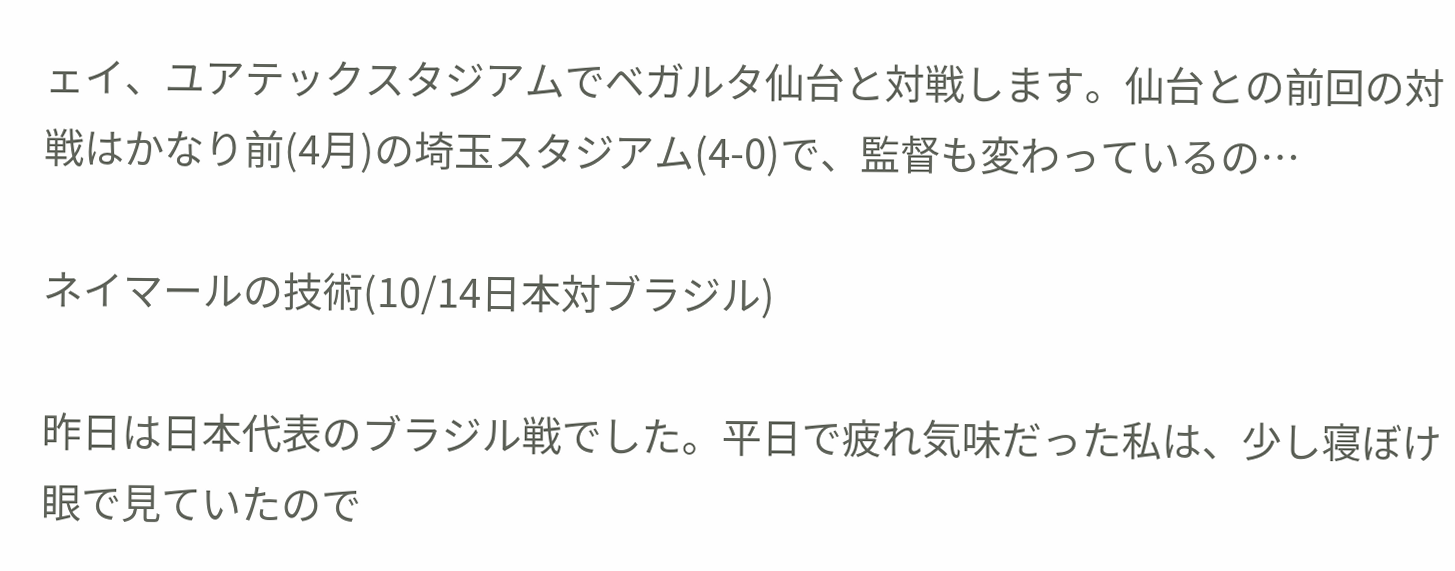ェイ、ユアテックスタジアムでベガルタ仙台と対戦します。仙台との前回の対戦はかなり前(4月)の埼玉スタジアム(4-0)で、監督も変わっているの…

ネイマールの技術(10/14日本対ブラジル)

昨日は日本代表のブラジル戦でした。平日で疲れ気味だった私は、少し寝ぼけ眼で見ていたので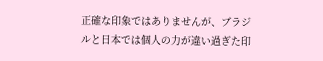正確な印象ではありませんが、ブラジルと日本では個人の力が違い過ぎた印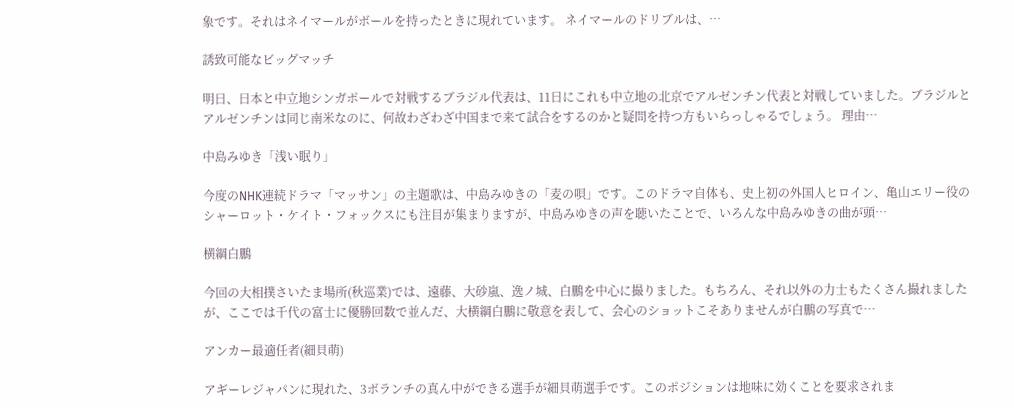象です。それはネイマールがボールを持ったときに現れています。 ネイマールのドリブルは、…

誘致可能なビッグマッチ

明日、日本と中立地シンガポールで対戦するブラジル代表は、11日にこれも中立地の北京でアルゼンチン代表と対戦していました。ブラジルとアルゼンチンは同じ南米なのに、何故わざわざ中国まで来て試合をするのかと疑問を持つ方もいらっしゃるでしょう。 理由…

中島みゆき「浅い眠り」

今度のNHK連続ドラマ「マッサン」の主題歌は、中島みゆきの「麦の唄」です。このドラマ自体も、史上初の外国人ヒロイン、亀山エリー役のシャーロット・ケイト・フォックスにも注目が集まりますが、中島みゆきの声を聴いたことで、いろんな中島みゆきの曲が頭…

横綱白鵬

今回の大相撲さいたま場所(秋巡業)では、遠藤、大砂嵐、逸ノ城、白鵬を中心に撮りました。もちろん、それ以外の力士もたくさん撮れましたが、ここでは千代の富士に優勝回数で並んだ、大横綱白鵬に敬意を表して、会心のショットこそありませんが白鵬の写真で…

アンカー最適任者(細貝萌)

アギーレジャパンに現れた、3ボランチの真ん中ができる選手が細貝萌選手です。このポジションは地味に効くことを要求されま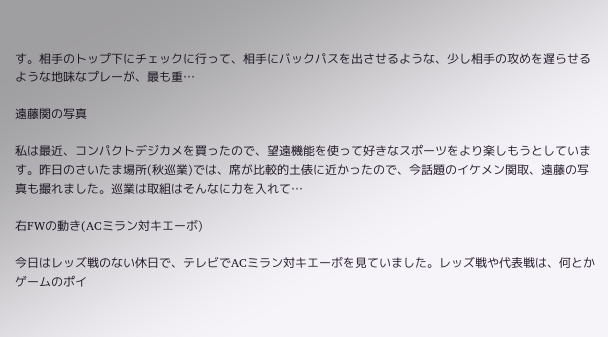す。相手のトップ下にチェックに行って、相手にバックパスを出させるような、少し相手の攻めを遅らせるような地味なプレーが、最も重…

遠藤関の写真

私は最近、コンパクトデジカメを買ったので、望遠機能を使って好きなスポーツをより楽しもうとしています。昨日のさいたま場所(秋巡業)では、席が比較的土俵に近かったので、今話題のイケメン関取、遠藤の写真も撮れました。巡業は取組はそんなに力を入れて…

右FWの動き(ACミラン対キエーボ)

今日はレッズ戦のない休日で、テレビでACミラン対キエーボを見ていました。レッズ戦や代表戦は、何とかゲームのポイ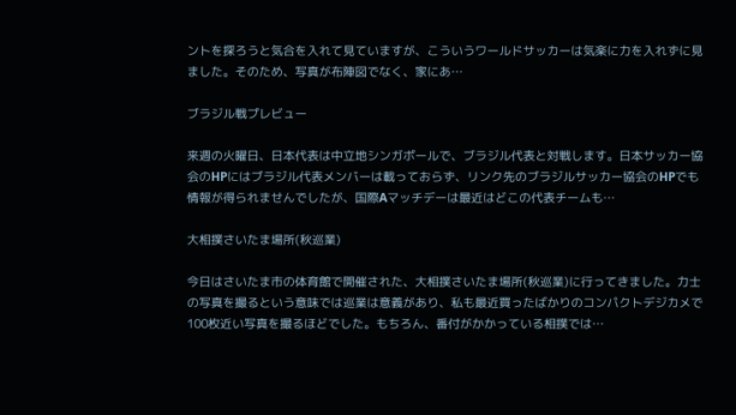ントを探ろうと気合を入れて見ていますが、こういうワールドサッカーは気楽に力を入れずに見ました。そのため、写真が布陣図でなく、家にあ…

ブラジル戦プレビュー

来週の火曜日、日本代表は中立地シンガポールで、ブラジル代表と対戦します。日本サッカー協会のHPにはブラジル代表メンバーは載っておらず、リンク先のブラジルサッカー協会のHPでも情報が得られませんでしたが、国際Aマッチデーは最近はどこの代表チームも…

大相撲さいたま場所(秋巡業)

今日はさいたま市の体育館で開催された、大相撲さいたま場所(秋巡業)に行ってきました。力士の写真を撮るという意味では巡業は意義があり、私も最近買ったばかりのコンパクトデジカメで100枚近い写真を撮るほどでした。もちろん、番付がかかっている相撲では…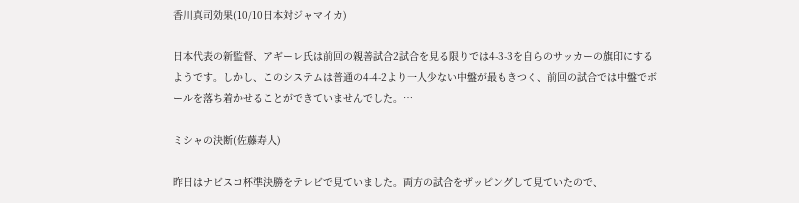香川真司効果(10/10日本対ジャマイカ)

日本代表の新監督、アギーレ氏は前回の親善試合2試合を見る限りでは4-3-3を自らのサッカーの旗印にするようです。しかし、このシステムは普通の4-4-2より一人少ない中盤が最もきつく、前回の試合では中盤でボールを落ち着かせることができていませんでした。…

ミシャの決断(佐藤寿人)

昨日はナビスコ杯準決勝をテレビで見ていました。両方の試合をザッピングして見ていたので、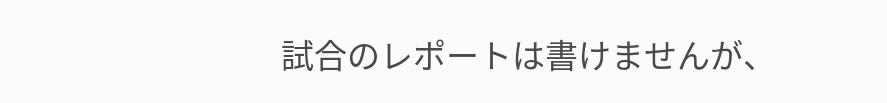試合のレポートは書けませんが、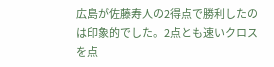広島が佐藤寿人の2得点で勝利したのは印象的でした。2点とも速いクロスを点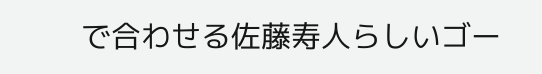で合わせる佐藤寿人らしいゴー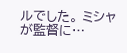ルでした。 ミシャが監督に…